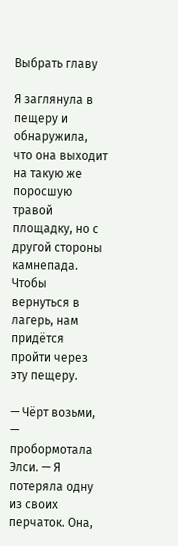Выбрать главу

Я заглянула в пещеру и обнаружила, что она выходит на такую же поросшую травой площадку, но с другой стороны камнепада. Чтобы вернуться в лагерь, нам придётся пройти через эту пещеру.

— Чёрт возьми, — пробормотала Элси. — Я потеряла одну из своих перчаток. Она,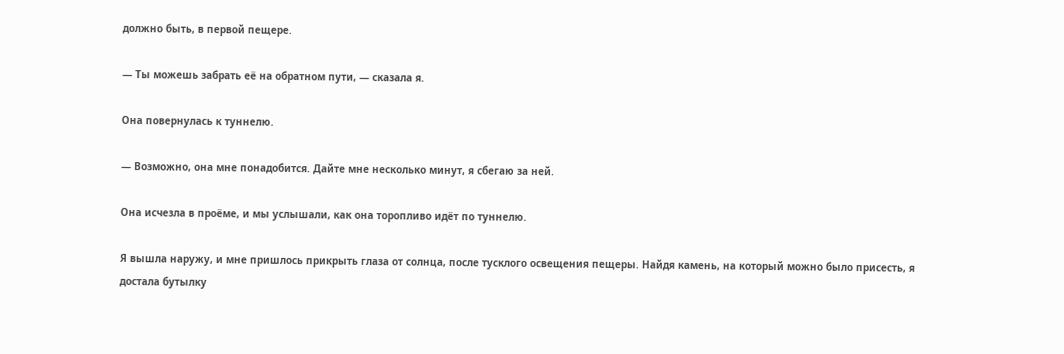должно быть, в первой пещере.

— Ты можешь забрать её на обратном пути, — сказала я.

Она повернулась к туннелю.

— Возможно, она мне понадобится. Дайте мне несколько минут, я сбегаю за ней.

Она исчезла в проёме, и мы услышали, как она торопливо идёт по туннелю.

Я вышла наружу, и мне пришлось прикрыть глаза от солнца, после тусклого освещения пещеры. Найдя камень, на который можно было присесть, я достала бутылку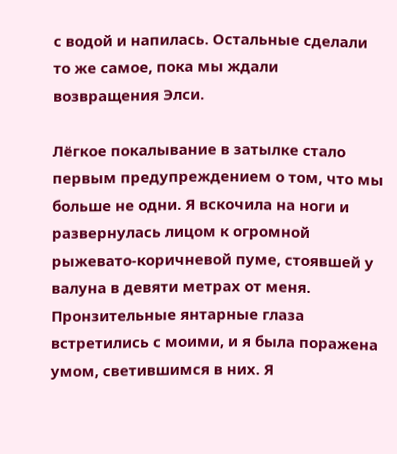с водой и напилась. Остальные сделали то же самое, пока мы ждали возвращения Элси.

Лёгкое покалывание в затылке стало первым предупреждением о том, что мы больше не одни. Я вскочила на ноги и развернулась лицом к огромной рыжевато-коричневой пуме, стоявшей у валуна в девяти метрах от меня. Пронзительные янтарные глаза встретились с моими, и я была поражена умом, светившимся в них. Я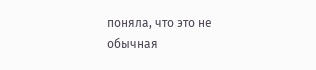поняла, что это не обычная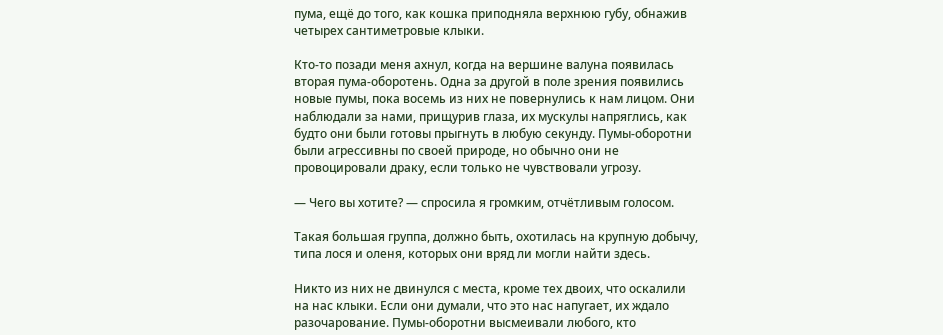пума, ещё до того, как кошка приподняла верхнюю губу, обнажив четырех сантиметровые клыки.

Кто-то позади меня ахнул, когда на вершине валуна появилась вторая пума-оборотень. Одна за другой в поле зрения появились новые пумы, пока восемь из них не повернулись к нам лицом. Они наблюдали за нами, прищурив глаза, их мускулы напряглись, как будто они были готовы прыгнуть в любую секунду. Пумы-оборотни были агрессивны по своей природе, но обычно они не провоцировали драку, если только не чувствовали угрозу.

— Чего вы хотите? — спросила я громким, отчётливым голосом.

Такая большая группа, должно быть, охотилась на крупную добычу, типа лося и оленя, которых они вряд ли могли найти здесь.

Никто из них не двинулся с места, кроме тех двоих, что оскалили на нас клыки. Если они думали, что это нас напугает, их ждало разочарование. Пумы-оборотни высмеивали любого, кто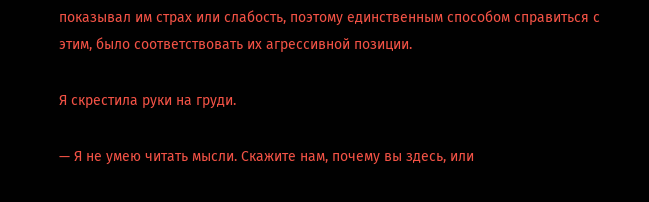показывал им страх или слабость, поэтому единственным способом справиться с этим, было соответствовать их агрессивной позиции.

Я скрестила руки на груди.

— Я не умею читать мысли. Скажите нам, почему вы здесь, или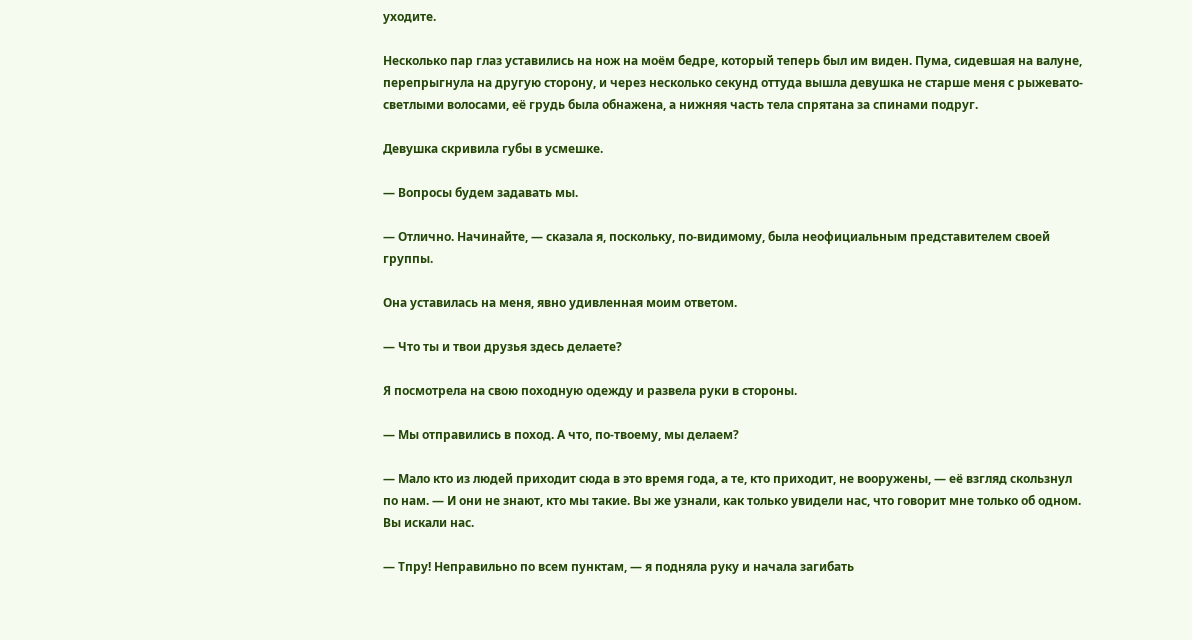уходите.

Несколько пар глаз уставились на нож на моём бедре, который теперь был им виден. Пума, сидевшая на валуне, перепрыгнула на другую сторону, и через несколько секунд оттуда вышла девушка не старше меня с рыжевато-светлыми волосами, её грудь была обнажена, а нижняя часть тела спрятана за спинами подруг.

Девушка скривила губы в усмешке.

— Вопросы будем задавать мы.

— Отлично. Начинайте, — сказала я, поскольку, по-видимому, была неофициальным представителем своей группы.

Она уставилась на меня, явно удивленная моим ответом.

— Что ты и твои друзья здесь делаете?

Я посмотрела на свою походную одежду и развела руки в стороны.

— Мы отправились в поход. А что, по-твоему, мы делаем?

— Мало кто из людей приходит сюда в это время года, а те, кто приходит, не вооружены, — её взгляд скользнул по нам. — И они не знают, кто мы такие. Вы же узнали, как только увидели нас, что говорит мне только об одном. Вы искали нас.

— Тпру! Неправильно по всем пунктам, — я подняла руку и начала загибать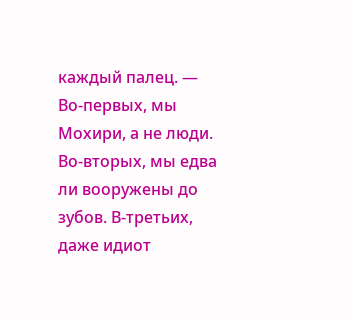каждый палец. — Во-первых, мы Мохири, а не люди. Во-вторых, мы едва ли вооружены до зубов. В-третьих, даже идиот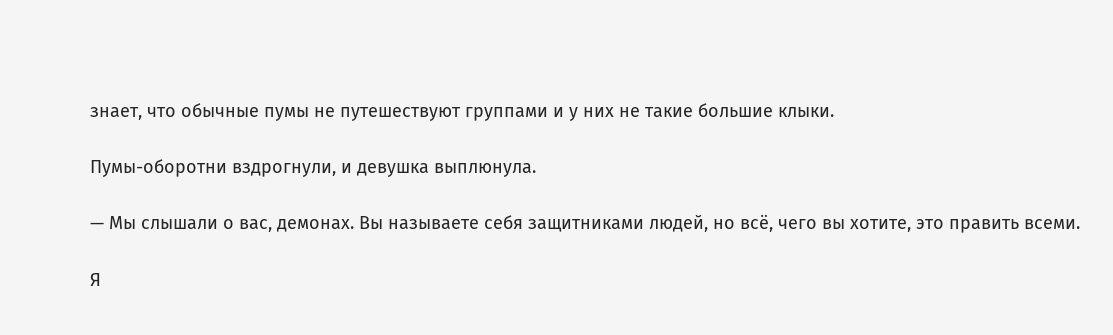знает, что обычные пумы не путешествуют группами и у них не такие большие клыки.

Пумы-оборотни вздрогнули, и девушка выплюнула.

— Мы слышали о вас, демонах. Вы называете себя защитниками людей, но всё, чего вы хотите, это править всеми.

Я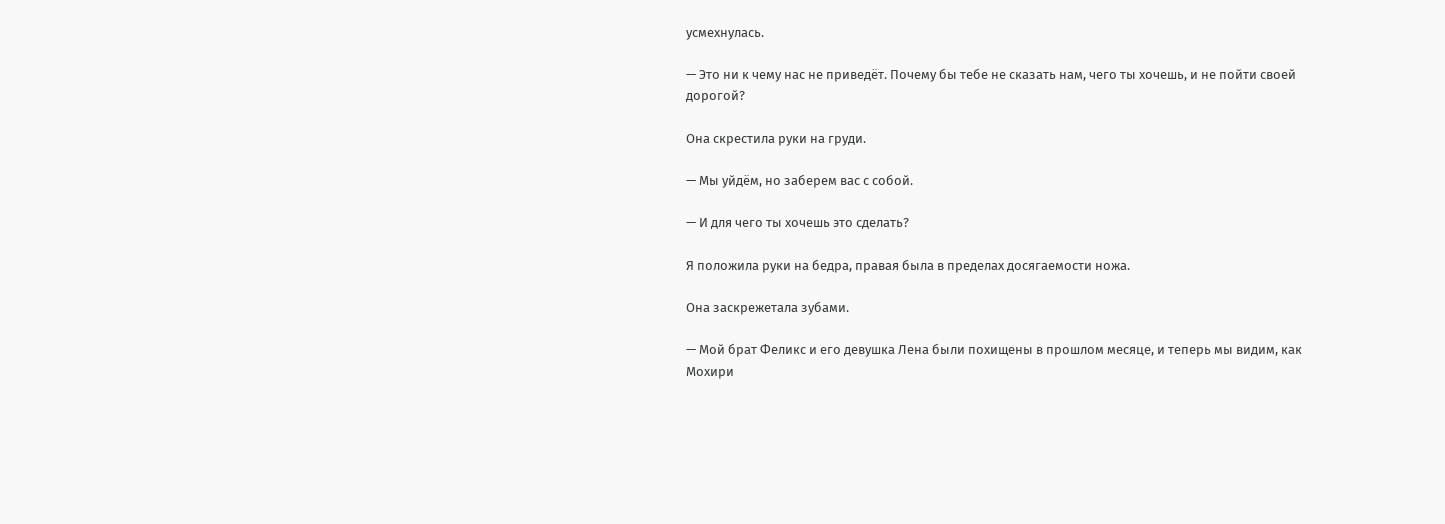усмехнулась.

— Это ни к чему нас не приведёт. Почему бы тебе не сказать нам, чего ты хочешь, и не пойти своей дорогой?

Она скрестила руки на груди.

— Мы уйдём, но заберем вас с собой.

— И для чего ты хочешь это сделать?

Я положила руки на бедра, правая была в пределах досягаемости ножа.

Она заскрежетала зубами.

— Мой брат Феликс и его девушка Лена были похищены в прошлом месяце, и теперь мы видим, как Мохири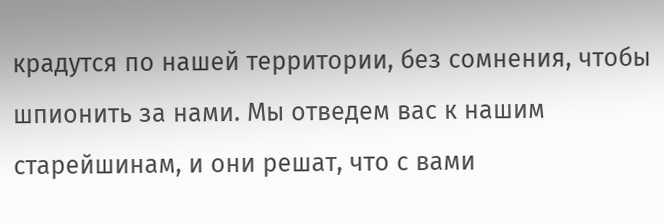крадутся по нашей территории, без сомнения, чтобы шпионить за нами. Мы отведем вас к нашим старейшинам, и они решат, что с вами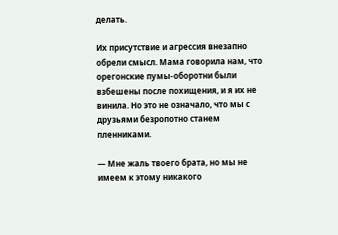делать.

Их присутствие и агрессия внезапно обрели смысл. Мама говорила нам, что орегонские пумы-оборотни были взбешены после похищения, и я их не винила. Но это не означало, что мы с друзьями безропотно станем пленниками.

— Мне жаль твоего брата, но мы не имеем к этому никакого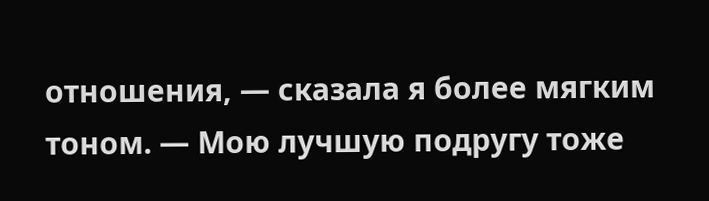отношения, — сказала я более мягким тоном. — Мою лучшую подругу тоже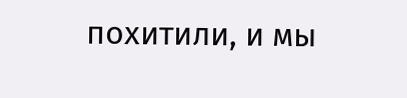похитили, и мы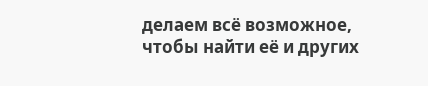делаем всё возможное, чтобы найти её и других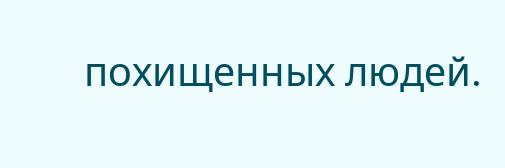похищенных людей.